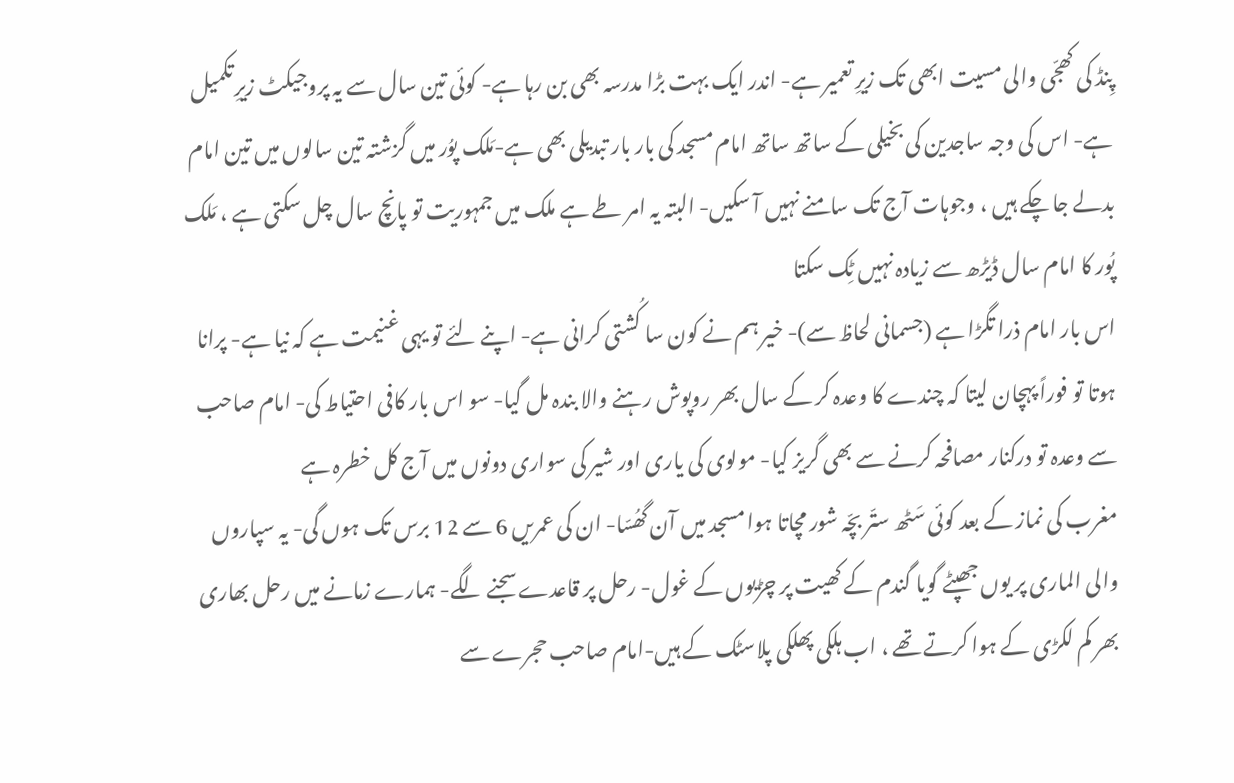پِنڈ کی کھجّی والی مسیت ابھی تک زیرِ تعمیر ہے- اندر ایک بہت بڑا مدرسہ بھی بن رہا ہے- کوئی تین سال سے یہ پروجیکٹ زیرِ تکمیل ہے- اس کی وجہ ساجدین کی بخیلی کے ساتھ ساتھ امام مسجد کی بار بار تبدیلی بھی ہے-مَلک پوُر میں گزشتہ تین سالوں میں تین امام بدلے جا چکے ہیں ، وجوہات آج تک سامنے نہیں آ سکیں- البتہ یہ امر طے ہے ملک میں جمہوریت تو پانچ سال چل سکتی ہے ، مَلک پُور کا امام سال ڈیڑھ سے زیادہ نہیں ٹِک سکتا
اس بار امام ذرا تگڑا ہے (جسمانی لحاظ سے)- خیر ہم نے کون سا کُشتی کرانی ہے- اپنے لئے تو یہی غنیمت ہے کہ نیا ہے- پرانا ہوتا تو فوراً پہچان لیتا کہ چندے کا وعدہ کر کے سال بھر روپوش رہنے والا بندہ مل گیا- سو اس بار کافی احتیاط کی- امام صاحب سے وعدہ تو درکنار مصافحہ کرنے سے بھی گریز کیا- مولوی کی یاری اور شیر کی سواری دونوں میں آج کل خطرہ ہے
مغرب کی نماز کے بعد کوئی سَٹھ ستّر بچّہ شور مچاتا ہوا مسجد میں آن گھُسّا- ان کی عمریں 6 سے 12 برس تک ہوں گی- یہ سپاروں والی الماری پر یوں جھپٹے گویا گندم کے کھیت پر چڑیوں کے غول- رحل پر قاعدے سجنے لگے- ہمارے زمانے میں رحل بھاری بھر کم لکڑی کے ہوا کرتے تھے ، اب ہلکی پھلکی پلاسٹک کے ہیں-امام صاحب حجرے سے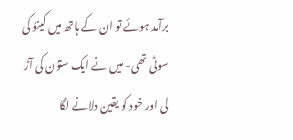برآمد ہوئے تو ان کے ہاتھ میں کینوُ کی سوٹی تھی- میں نے ایک ستوُن کی آڑ لی اور خود کو یقین دلانے لگا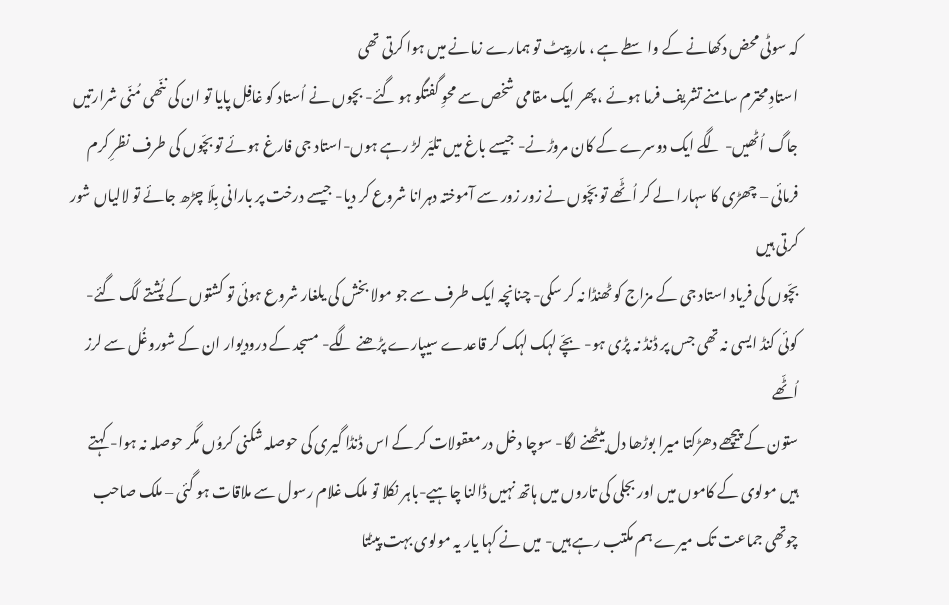کہ سوٹی محض دکھانے کے واسطے ہے ، مار پِیٹ تو ہمارے زمانے میں ہوا کرتی تھی
استادِ محترم سامنے تشریف فرما ہوئے ، پھر ایک مقامی شخص سے محوِ گفتگو ہو گئے- بچوں نے اُستاد کو غافِل پایا تو ان کی ننّھی مُنّی شرارتیں جاگ اُٹھیں- لگے ایک دوسرے کے کان مروڑنے- جیسے باغ میں تلیّر لڑ رہے ہوں-استاد جی فارغ ہوئے تو بچّوں کی طرف نظرِ کرم فرمائی – چھڑی کا سہارا لے کر اُٹّھے تو بچّوں نے زور زور سے آموختہ دہرانا شروع کر دیا- جیسے درخت پر بارانی بِلّا چڑھ جائے تو لالیاں شور کرتی ہیں
بچّوں کی فریاد استاد جی کے مزاج کو ٹھنڈا نہ کر سکی- چنانچہ ایک طرف سے جو مولا بخش کی یلغار شروع ہوئی تو کشتوں کے پُشتے لگ گئے- کوئی کنڈ ایسی نہ تھی جس پر ڈنڈ نہ پڑی ہو- بچّے لہک لہک کر قاعدے سیپارے پڑھنے لگے- مسجد کے درودیوار ان کے شوروغُل سے لرز اُٹّھے
ستون کے پیچھے دھڑکتا میرا بوڑھا دل بیٹھنے لگا- سوچا دخل در معقولات کر کے اس ڈنڈا گیری کی حوصلہ شکنی کروُں مگر حوصلہ نہ ہوا- کہتے ہیں مولوی کے کاموں میں اور بجلی کی تاروں میں ہاتھ نہیں ڈالنا چاہیے-باہر نکلا تو ملک غلام رسول سے ملاقات ہو گئی – ملک صاحب چوتھی جماعت تک میرے ہم مکتب رہے ہیں- میں نے کہا یار یہ مولوی بہت پیٹتا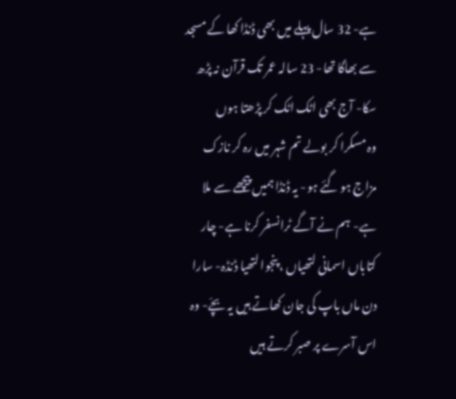ہے- 32 سال پہلے میں بھی ڈنڈا کھا کے مسجد سے بھاگا تھا- 23 سالہ عمر تک قرآن نہ پڑھ سکا- آج بھی اٹک اٹک کر پڑھتا ہوں
وہ مسکرا کر بولے تم شہر میں رہ کر نازک مزاج ہو گئے ہو- یہ ڈنڈا ہمیں پیچھے سے ملا ہے- ہم نے آگے ٹرانسفر کرنا ہے- چار کتاباں اسمانی لتھیاں ، پنجوا لتھیا ڈنڈہ- سارا دن ماں باپ کی جان کھاتے ہیں یہ بچّے- وہ اس آسرے پر صبر کرتے ہیں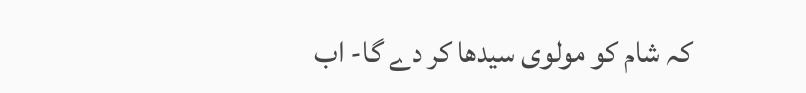کہ شام کو مولوی سیدھا کر دے گا- اب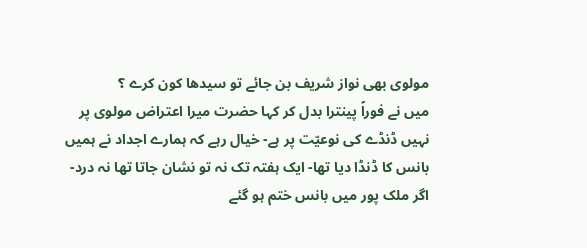مولوی بھی نواز شریف بن جائے تو سیدھا کون کرے ؟
میں نے فوراً پینترا بدل کر کہا حضرت میرا اعتراض مولوی پر نہیں ڈنڈے کی نوعیّت پر ہے- خیال رہے کہ ہمارے اجداد نے ہمیں بانس کا ڈنڈا دیا تھا- ایک ہفتہ تک نہ تو نشان جاتا تھا نہ درد- اگر ملک پور میں بانس ختم ہو گئے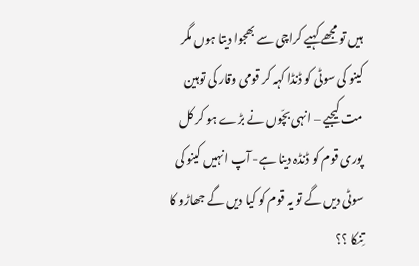ہیں تو مجھے کہیے کراچی سے بھجوا دیتا ہوں مگر کینو کی سوٹی کو ڈنڈا کہہ کر قومی وقار کی توہین مت کیجیے – انہی بچّوں نے بڑے ہو کر کل پوری قوم کو ڈنڈہ دینا ہے- آپ انہیں کینو کی سوٹی دیں گے تو یہ قوم کو کیا دیں گے جھاڑو کا تِنکا ؟؟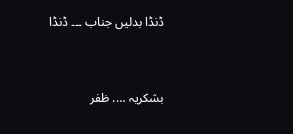ڈنڈا بدلیں جناب ۔۔۔ ڈنڈا


بشکریہ …. ظفر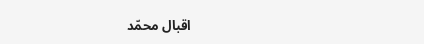اقبال محمّد